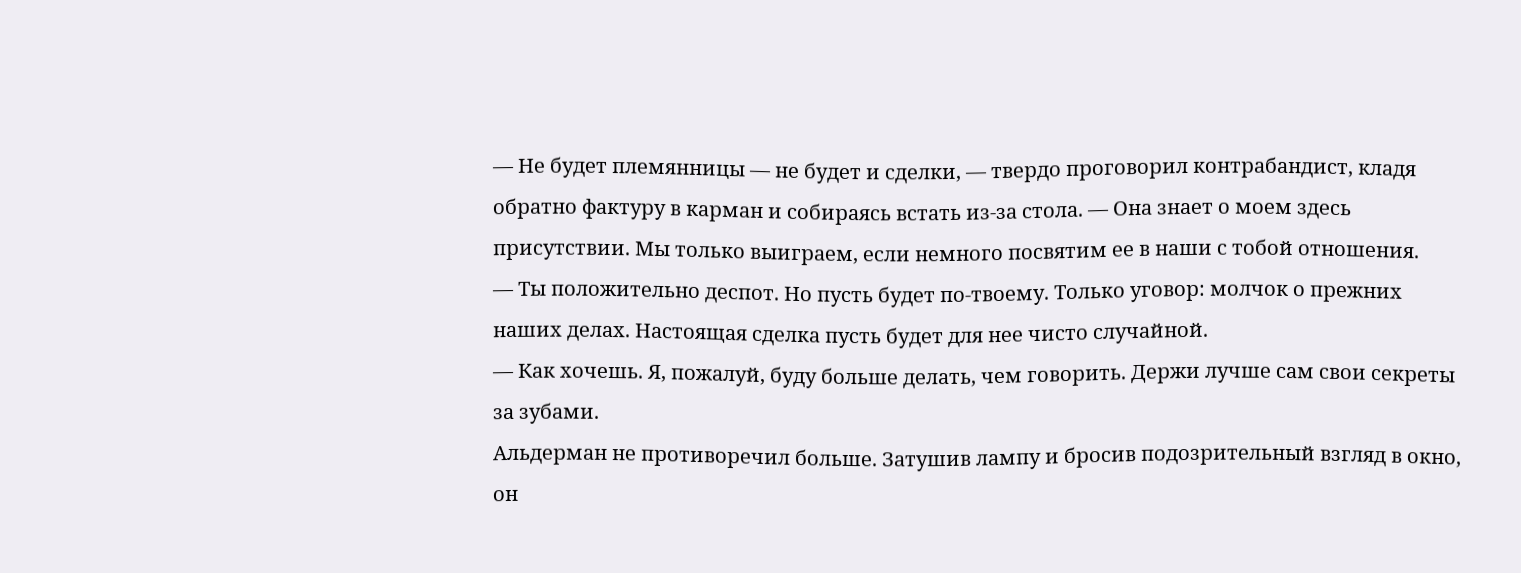— Не будет племянницы — не будет и сделки, — твердо проговорил контрабандист, кладя обратно фактуру в карман и собираясь встать из-за стола. — Она знает о моем здесь присутствии. Мы только выиграем, если немного посвятим ее в наши с тобой отношения.
— Ты положительно деспот. Но пусть будет по-твоему. Только уговор: молчок о прежних наших делах. Настоящая сделка пусть будет для нее чисто случайной.
— Как хочешь. Я, пожалуй, буду больше делать, чем говорить. Держи лучше сам свои секреты за зубами.
Альдерман не противоречил больше. Затушив лампу и бросив подозрительный взгляд в окно, он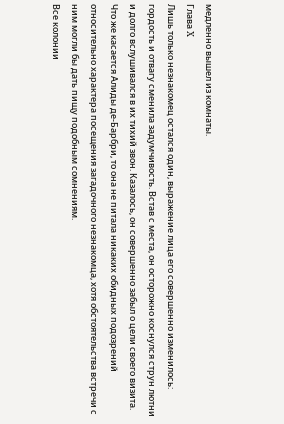медленно вышел из комнаты.
Глава X
Лишь только незнакомец остался один, выражение лица его совершенно изменилось: гордость и отвагу сменила задумчивость. Встав с места, он осторожно коснулся струн лютни и долго вслушивался в их тихий звон. Казалось, он совершенно забыл о цели своего визита. Что же касается Алиды де-Барбри, то она не питала никаких обидных подозрений относительно характера посещения загадочного незнакомца, хотя обстоятельства встречи с ним могли бы дать пищу подобным сомнениям.
Все колонии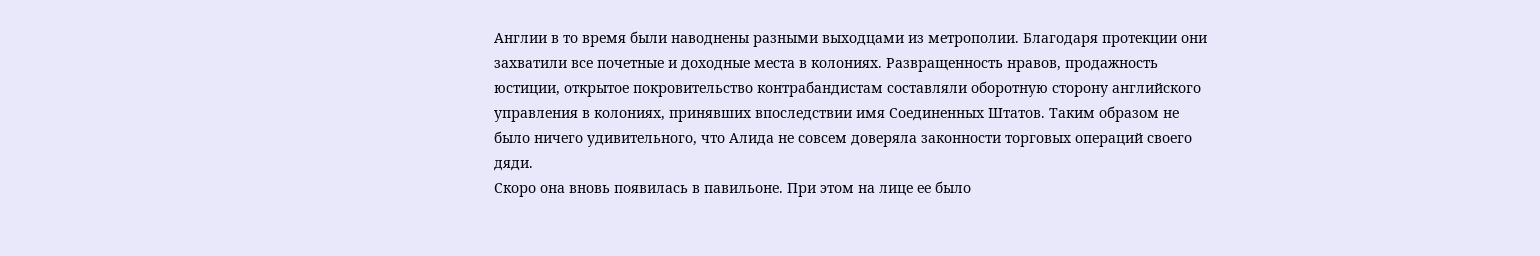Англии в то время были наводнены разными выходцами из метрополии. Благодаря протекции они захватили все почетные и доходные места в колониях. Развращенность нравов, продажность юстиции, открытое покровительство контрабандистам составляли оборотную сторону английского управления в колониях, принявших впоследствии имя Соединенных Штатов. Таким образом не было ничего удивительного, что Алида не совсем доверяла законности торговых операций своего дяди.
Скоро она вновь появилась в павильоне. При этом на лице ее было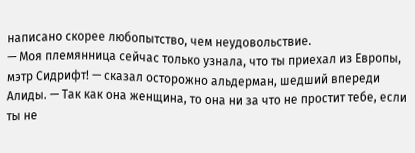написано скорее любопытство, чем неудовольствие.
— Моя племянница сейчас только узнала, что ты приехал из Европы, мэтр Сидрифт! — сказал осторожно альдерман, шедший впереди Алиды. — Так как она женщина, то она ни за что не простит тебе, если ты не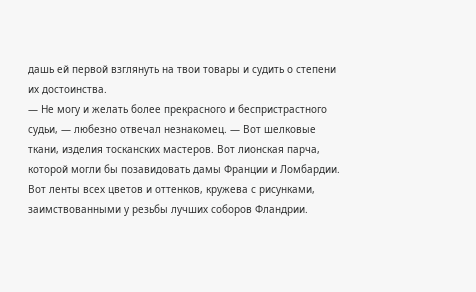дашь ей первой взглянуть на твои товары и судить о степени их достоинства.
— Не могу и желать более прекрасного и беспристрастного судьи, — любезно отвечал незнакомец. — Вот шелковые ткани, изделия тосканских мастеров. Вот лионская парча, которой могли бы позавидовать дамы Франции и Ломбардии. Вот ленты всех цветов и оттенков, кружева с рисунками, заимствованными у резьбы лучших соборов Фландрии.